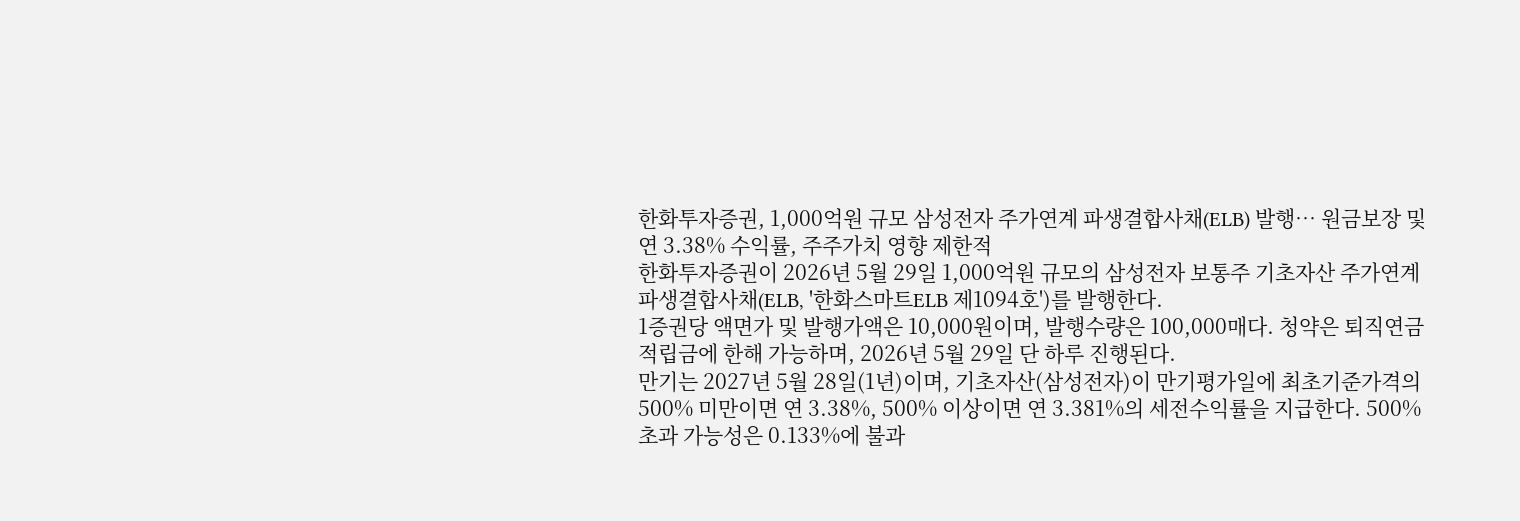한화투자증권, 1,000억원 규모 삼성전자 주가연계 파생결합사채(ELB) 발행… 원금보장 및 연 3.38% 수익률, 주주가치 영향 제한적
한화투자증권이 2026년 5월 29일 1,000억원 규모의 삼성전자 보통주 기초자산 주가연계 파생결합사채(ELB, '한화스마트ELB 제1094호')를 발행한다.
1증권당 액면가 및 발행가액은 10,000원이며, 발행수량은 100,000매다. 청약은 퇴직연금 적립금에 한해 가능하며, 2026년 5월 29일 단 하루 진행된다.
만기는 2027년 5월 28일(1년)이며, 기초자산(삼성전자)이 만기평가일에 최초기준가격의 500% 미만이면 연 3.38%, 500% 이상이면 연 3.381%의 세전수익률을 지급한다. 500% 초과 가능성은 0.133%에 불과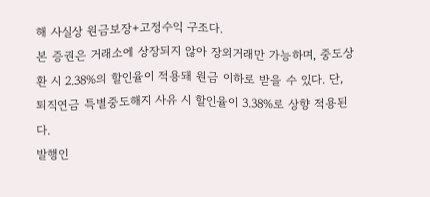해 사실상 원금보장+고정수익 구조다.
본 증권은 거래소에 상장되지 않아 장외거래만 가능하며, 중도상환 시 2.38%의 할인율이 적용돼 원금 이하로 받을 수 있다. 단, 퇴직연금 특별중도해지 사유 시 할인율이 3.38%로 상향 적용된다.
발행인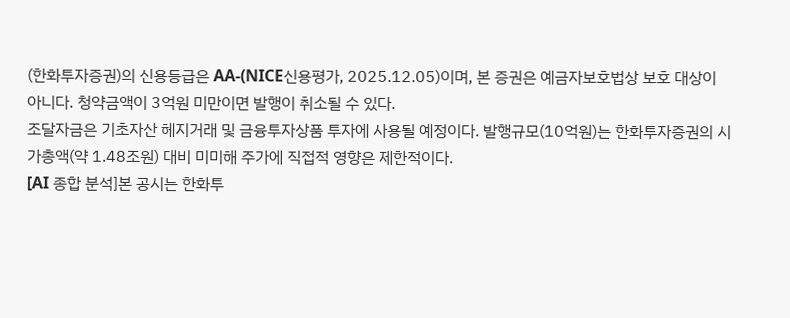(한화투자증권)의 신용등급은 AA-(NICE신용평가, 2025.12.05)이며, 본 증권은 예금자보호법상 보호 대상이 아니다. 청약금액이 3억원 미만이면 발행이 취소될 수 있다.
조달자금은 기초자산 헤지거래 및 금융투자상품 투자에 사용될 예정이다. 발행규모(10억원)는 한화투자증권의 시가총액(약 1.48조원) 대비 미미해 주가에 직접적 영향은 제한적이다.
[AI 종합 분석]본 공시는 한화투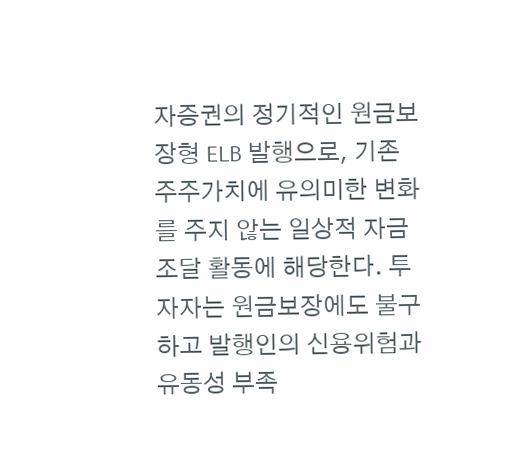자증권의 정기적인 원금보장형 ELB 발행으로, 기존 주주가치에 유의미한 변화를 주지 않는 일상적 자금조달 활동에 해당한다. 투자자는 원금보장에도 불구하고 발행인의 신용위험과 유동성 부족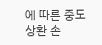에 따른 중도상환 손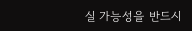실 가능성을 반드시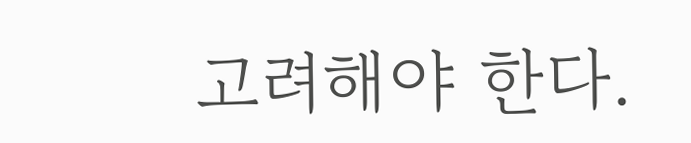고려해야 한다.